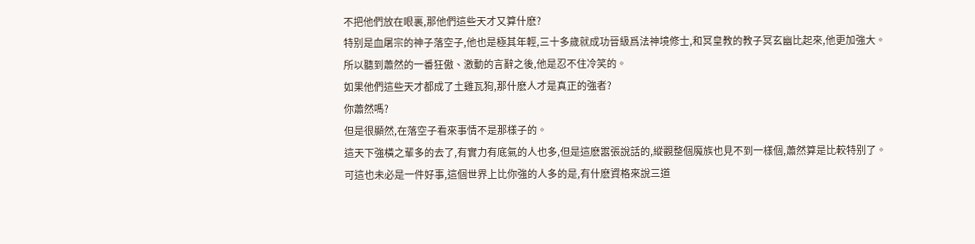不把他們放在眼裏,那他們這些天才又算什麽?
特别是血屠宗的神子落空子,他也是極其年輕,三十多歲就成功晉級爲法神境修士,和冥皇教的教子冥玄幽比起來,他更加強大。
所以聽到蕭然的一番狂傲、激動的言辭之後,他是忍不住冷笑的。
如果他們這些天才都成了土雞瓦狗,那什麽人才是真正的強者?
你蕭然嗎?
但是很顯然,在落空子看來事情不是那樣子的。
這天下強橫之輩多的去了,有實力有底氣的人也多,但是這麽嚣張說話的,縱觀整個魔族也見不到一樣個,蕭然算是比較特别了。
可這也未必是一件好事,這個世界上比你強的人多的是,有什麽資格來說三道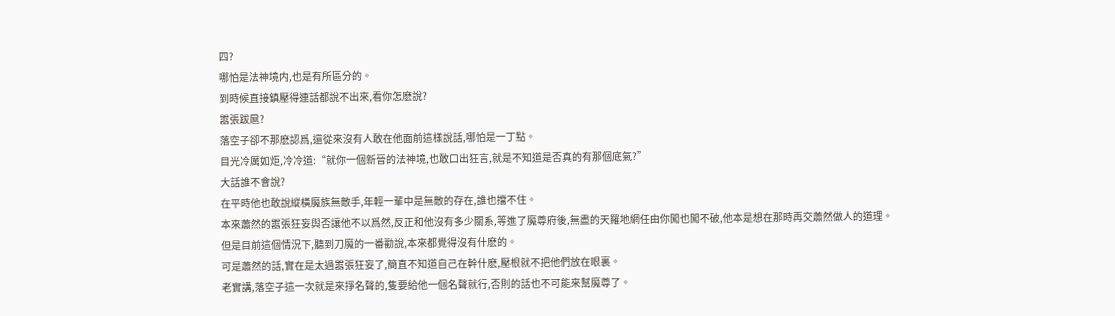四?
哪怕是法神境内,也是有所區分的。
到時候直接鎮壓得連話都說不出來,看你怎麽說?
嚣張跋扈?
落空子卻不那麽認爲,還從來沒有人敢在他面前這樣說話,哪怕是一丁點。
目光冷厲如炬,冷冷道:“就你一個新晉的法神境,也敢口出狂言,就是不知道是否真的有那個底氣?”
大話誰不會說?
在平時他也敢說縱橫魔族無敵手,年輕一輩中是無敵的存在,誰也擋不住。
本來蕭然的嚣張狂妄與否讓他不以爲然,反正和他沒有多少關系,等進了魔尊府後,無盡的天羅地網任由你闖也闖不破,他本是想在那時再交蕭然做人的道理。
但是目前這個情況下,聽到刀魔的一番勸說,本來都覺得沒有什麽的。
可是蕭然的話,實在是太過嚣張狂妄了,簡直不知道自己在幹什麽,壓根就不把他們放在眼裏。
老實講,落空子這一次就是來掙名聲的,隻要給他一個名聲就行,否則的話也不可能來幫魔尊了。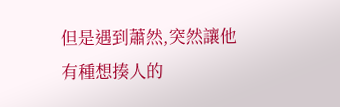但是遇到蕭然,突然讓他有種想揍人的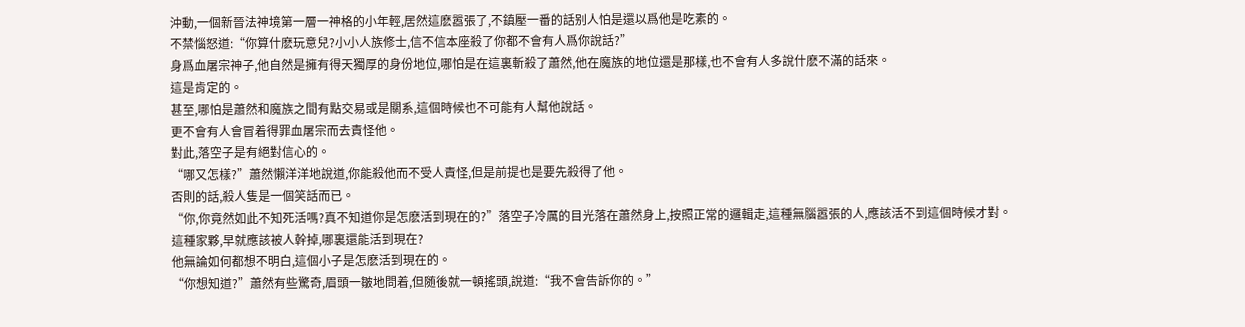沖動,一個新晉法神境第一層一神格的小年輕,居然這麽嚣張了,不鎮壓一番的話别人怕是還以爲他是吃素的。
不禁惱怒道:“你算什麽玩意兒?小小人族修士,信不信本座殺了你都不會有人爲你說話?”
身爲血屠宗神子,他自然是擁有得天獨厚的身份地位,哪怕是在這裏斬殺了蕭然,他在魔族的地位還是那樣,也不會有人多說什麽不滿的話來。
這是肯定的。
甚至,哪怕是蕭然和魔族之間有點交易或是關系,這個時候也不可能有人幫他說話。
更不會有人會冒着得罪血屠宗而去責怪他。
對此,落空子是有絕對信心的。
“哪又怎樣?”蕭然懶洋洋地說道,你能殺他而不受人責怪,但是前提也是要先殺得了他。
否則的話,殺人隻是一個笑話而已。
“你,你竟然如此不知死活嗎?真不知道你是怎麽活到現在的?”落空子冷厲的目光落在蕭然身上,按照正常的邏輯走,這種無腦嚣張的人,應該活不到這個時候才對。
這種家夥,早就應該被人幹掉,哪裏還能活到現在?
他無論如何都想不明白,這個小子是怎麽活到現在的。
“你想知道?”蕭然有些驚奇,眉頭一皺地問着,但随後就一頓搖頭,說道:“我不會告訴你的。”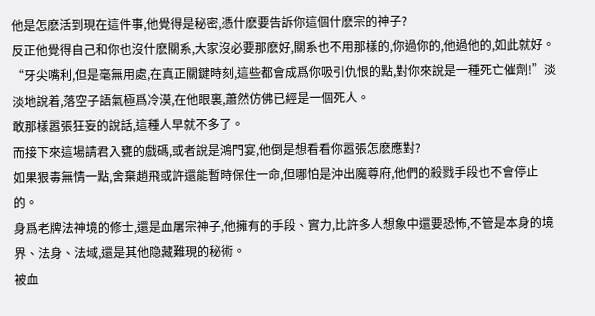他是怎麽活到現在這件事,他覺得是秘密,憑什麽要告訴你這個什麽宗的神子?
反正他覺得自己和你也沒什麽關系,大家沒必要那麽好,關系也不用那樣的,你過你的,他過他的,如此就好。
“牙尖嘴利,但是毫無用處,在真正關鍵時刻,這些都會成爲你吸引仇恨的點,對你來說是一種死亡催劑!”淡淡地說着,落空子語氣極爲冷漠,在他眼裏,蕭然仿佛已經是一個死人。
敢那樣嚣張狂妄的說話,這種人早就不多了。
而接下來這場請君入甕的戲碼,或者說是鴻門宴,他倒是想看看你嚣張怎麽應對?
如果狠毒無情一點,舍棄趙飛或許還能暫時保住一命,但哪怕是沖出魔尊府,他們的殺戮手段也不會停止的。
身爲老牌法神境的修士,還是血屠宗神子,他擁有的手段、實力,比許多人想象中還要恐怖,不管是本身的境界、法身、法域,還是其他隐藏難現的秘術。
被血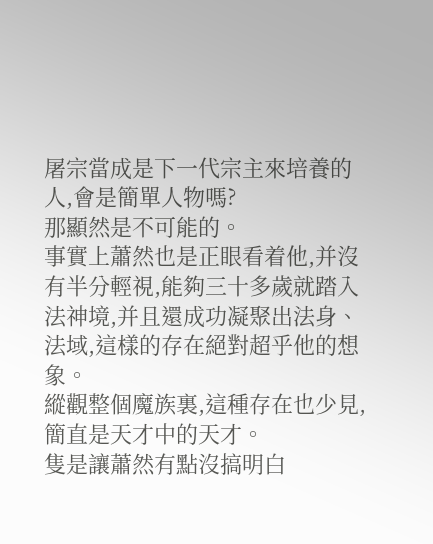屠宗當成是下一代宗主來培養的人,會是簡單人物嗎?
那顯然是不可能的。
事實上蕭然也是正眼看着他,并沒有半分輕視,能夠三十多歲就踏入法神境,并且還成功凝聚出法身、法域,這樣的存在絕對超乎他的想象。
縱觀整個魔族裏,這種存在也少見,簡直是天才中的天才。
隻是讓蕭然有點沒搞明白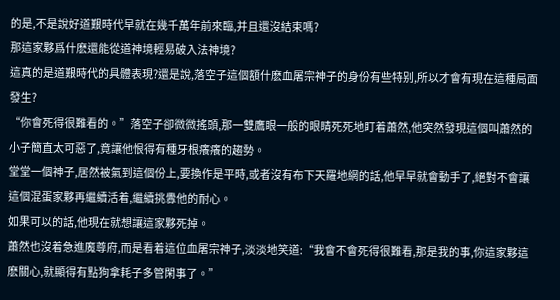的是,不是說好道艱時代早就在幾千萬年前來臨,并且還沒結束嗎?
那這家夥爲什麽還能從道神境輕易破入法神境?
這真的是道艱時代的具體表現?還是說,落空子這個額什麽血屠宗神子的身份有些特别,所以才會有現在這種局面發生?
“你會死得很難看的。”落空子卻微微搖頭,那一雙鷹眼一般的眼睛死死地盯着蕭然,他突然發現這個叫蕭然的小子簡直太可惡了,竟讓他恨得有種牙根癢癢的趨勢。
堂堂一個神子,居然被氣到這個份上,要換作是平時,或者沒有布下天羅地網的話,他早早就會動手了,絕對不會讓這個混蛋家夥再繼續活着,繼續挑釁他的耐心。
如果可以的話,他現在就想讓這家夥死掉。
蕭然也沒着急進魔尊府,而是看着這位血屠宗神子,淡淡地笑道:“我會不會死得很難看,那是我的事,你這家夥這麽關心,就顯得有點狗拿耗子多管閑事了。”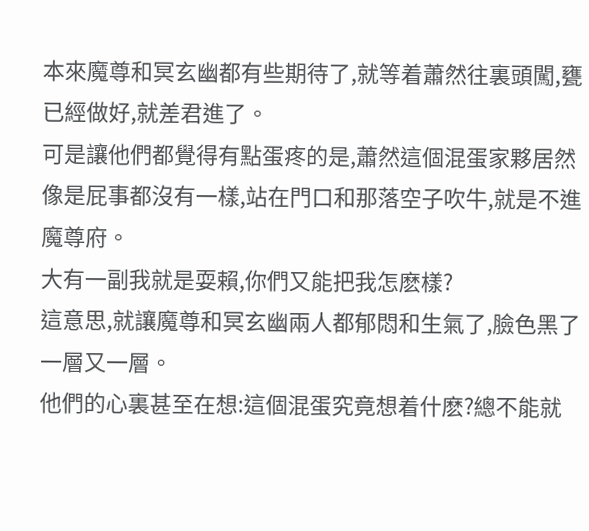本來魔尊和冥玄幽都有些期待了,就等着蕭然往裏頭闖,甕已經做好,就差君進了。
可是讓他們都覺得有點蛋疼的是,蕭然這個混蛋家夥居然像是屁事都沒有一樣,站在門口和那落空子吹牛,就是不進魔尊府。
大有一副我就是耍賴,你們又能把我怎麽樣?
這意思,就讓魔尊和冥玄幽兩人都郁悶和生氣了,臉色黑了一層又一層。
他們的心裏甚至在想:這個混蛋究竟想着什麽?總不能就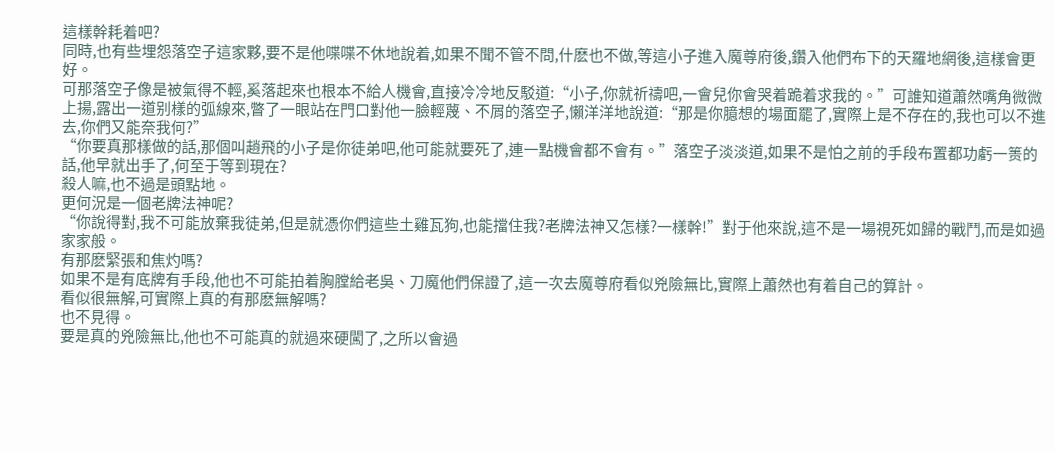這樣幹耗着吧?
同時,也有些埋怨落空子這家夥,要不是他喋喋不休地說着,如果不聞不管不問,什麽也不做,等這小子進入魔尊府後,鑽入他們布下的天羅地網後,這樣會更好。
可那落空子像是被氣得不輕,奚落起來也根本不給人機會,直接冷冷地反駁道:“小子,你就祈禱吧,一會兒你會哭着跪着求我的。”可誰知道蕭然嘴角微微上揚,露出一道别樣的弧線來,瞥了一眼站在門口對他一臉輕蔑、不屑的落空子,懶洋洋地說道:“那是你臆想的場面罷了,實際上是不存在的,我也可以不進去,你們又能奈我何?”
“你要真那樣做的話,那個叫趙飛的小子是你徒弟吧,他可能就要死了,連一點機會都不會有。”落空子淡淡道,如果不是怕之前的手段布置都功虧一篑的話,他早就出手了,何至于等到現在?
殺人嘛,也不過是頭點地。
更何況是一個老牌法神呢?
“你說得對,我不可能放棄我徒弟,但是就憑你們這些土雞瓦狗,也能擋住我?老牌法神又怎樣?一樣幹!”對于他來說,這不是一場視死如歸的戰鬥,而是如過家家般。
有那麽緊張和焦灼嗎?
如果不是有底牌有手段,他也不可能拍着胸膛給老吳、刀魔他們保證了,這一次去魔尊府看似兇險無比,實際上蕭然也有着自己的算計。
看似很無解,可實際上真的有那麽無解嗎?
也不見得。
要是真的兇險無比,他也不可能真的就過來硬闖了,之所以會過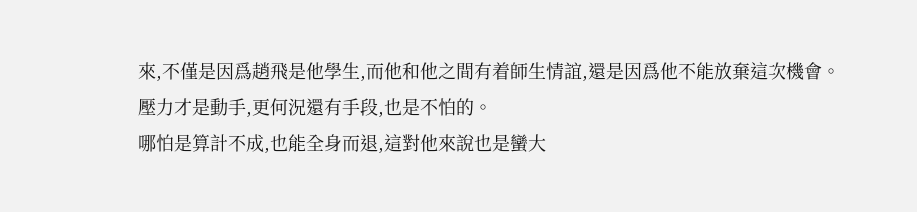來,不僅是因爲趙飛是他學生,而他和他之間有着師生情誼,還是因爲他不能放棄這次機會。
壓力才是動手,更何況還有手段,也是不怕的。
哪怕是算計不成,也能全身而退,這對他來說也是蠻大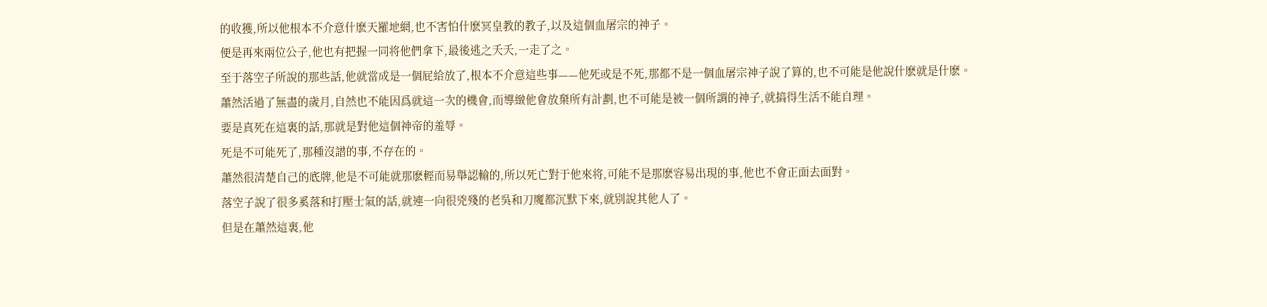的收獲,所以他根本不介意什麽天羅地網,也不害怕什麽冥皇教的教子,以及這個血屠宗的神子。
便是再來兩位公子,他也有把握一同将他們拿下,最後逃之夭夭,一走了之。
至于落空子所說的那些話,他就當成是一個屁給放了,根本不介意這些事——他死或是不死,那都不是一個血屠宗神子說了算的,也不可能是他說什麽就是什麽。
蕭然活過了無盡的歲月,自然也不能因爲就這一次的機會,而導緻他會放棄所有計劃,也不可能是被一個所謂的神子,就搞得生活不能自理。
要是真死在這裏的話,那就是對他這個神帝的羞辱。
死是不可能死了,那種沒譜的事,不存在的。
蕭然很清楚自己的底牌,他是不可能就那麽輕而易舉認輸的,所以死亡對于他來将,可能不是那麽容易出現的事,他也不會正面去面對。
落空子說了很多奚落和打壓士氣的話,就連一向很兇殘的老吳和刀魔都沉默下來,就别說其他人了。
但是在蕭然這裏,他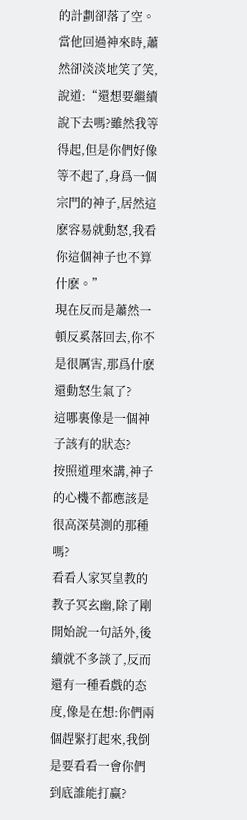的計劃卻落了空。
當他回過神來時,蕭然卻淡淡地笑了笑,說道:“還想要繼續說下去嗎?雖然我等得起,但是你們好像等不起了,身爲一個宗門的神子,居然這麽容易就動怒,我看你這個神子也不算什麽。”
現在反而是蕭然一頓反奚落回去,你不是很厲害,那爲什麽還動怒生氣了?
這哪裏像是一個神子該有的狀态?
按照道理來講,神子的心機不都應該是很高深莫測的那種嗎?
看看人家冥皇教的教子冥玄幽,除了剛開始說一句話外,後續就不多談了,反而還有一種看戲的态度,像是在想:你們兩個趕緊打起來,我倒是要看看一會你們到底誰能打赢?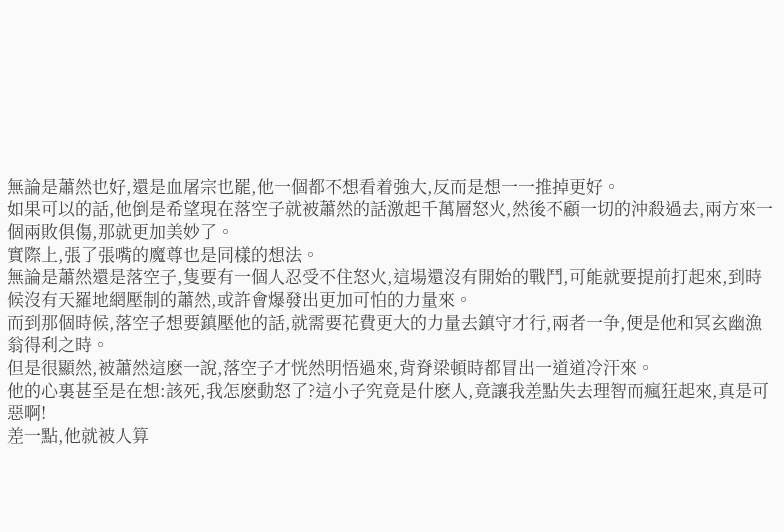無論是蕭然也好,還是血屠宗也罷,他一個都不想看着強大,反而是想一一推掉更好。
如果可以的話,他倒是希望現在落空子就被蕭然的話激起千萬層怒火,然後不顧一切的沖殺過去,兩方來一個兩敗俱傷,那就更加美妙了。
實際上,張了張嘴的魔尊也是同樣的想法。
無論是蕭然還是落空子,隻要有一個人忍受不住怒火,這場還沒有開始的戰鬥,可能就要提前打起來,到時候沒有天羅地網壓制的蕭然,或許會爆發出更加可怕的力量來。
而到那個時候,落空子想要鎮壓他的話,就需要花費更大的力量去鎮守才行,兩者一争,便是他和冥玄幽漁翁得利之時。
但是很顯然,被蕭然這麽一說,落空子才恍然明悟過來,背脊梁頓時都冒出一道道冷汗來。
他的心裏甚至是在想:該死,我怎麽動怒了?這小子究竟是什麽人,竟讓我差點失去理智而瘋狂起來,真是可惡啊!
差一點,他就被人算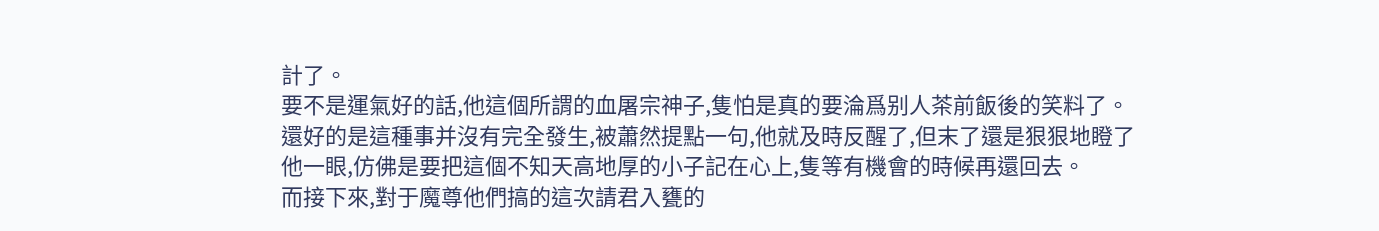計了。
要不是運氣好的話,他這個所謂的血屠宗神子,隻怕是真的要淪爲别人茶前飯後的笑料了。
還好的是這種事并沒有完全發生,被蕭然提點一句,他就及時反醒了,但末了還是狠狠地瞪了他一眼,仿佛是要把這個不知天高地厚的小子記在心上,隻等有機會的時候再還回去。
而接下來,對于魔尊他們搞的這次請君入甕的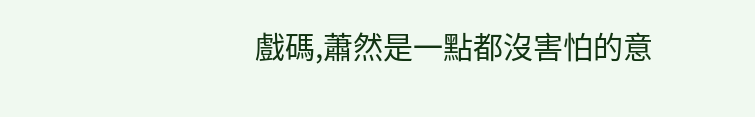戲碼,蕭然是一點都沒害怕的意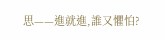思——進就進,誰又懼怕?